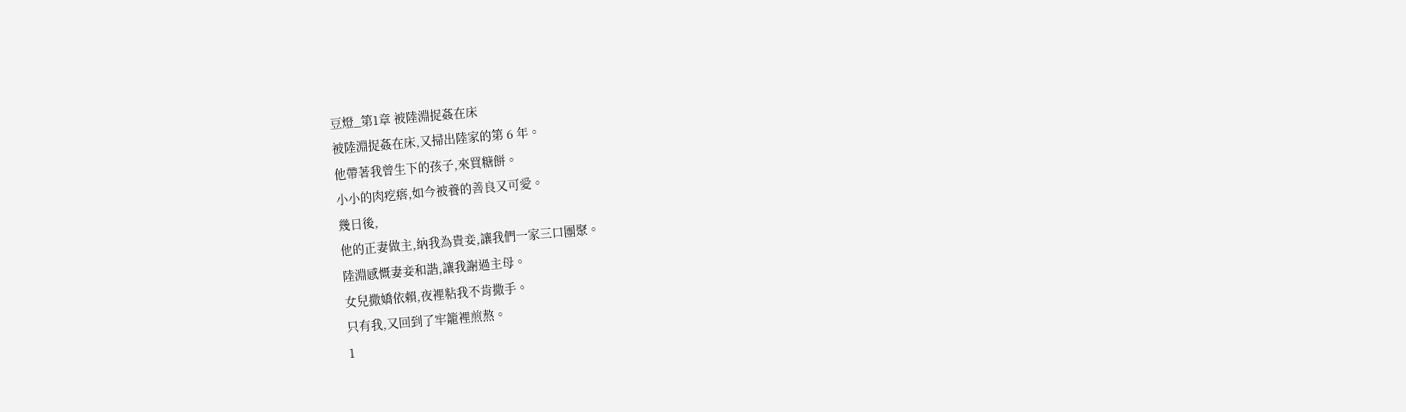豆燈_第1章 被陸淵捉姦在床
被陸淵捉姦在床,又掃出陸家的第 6 年。
他帶著我曾生下的孩子,來買糖餅。
小小的肉疙瘩,如今被養的善良又可愛。
幾日後,
他的正妻做主,納我為貴妾,讓我們一家三口團聚。
陸淵感慨妻妾和諧,讓我謝過主母。
女兒撒嬌依賴,夜裡粘我不肯撒手。
只有我,又回到了牢籠裡煎熬。
1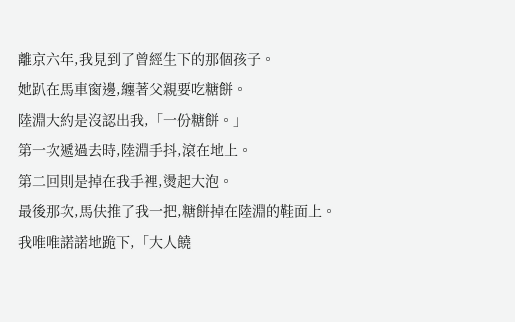離京六年,我見到了曾經生下的那個孩子。
她趴在馬車窗邊,纏著父親要吃糖餅。
陸淵大約是沒認出我,「一份糖餅。」
第一次遞過去時,陸淵手抖,滾在地上。
第二回則是掉在我手裡,燙起大泡。
最後那次,馬伕推了我一把,糖餅掉在陸淵的鞋面上。
我唯唯諾諾地跪下,「大人饒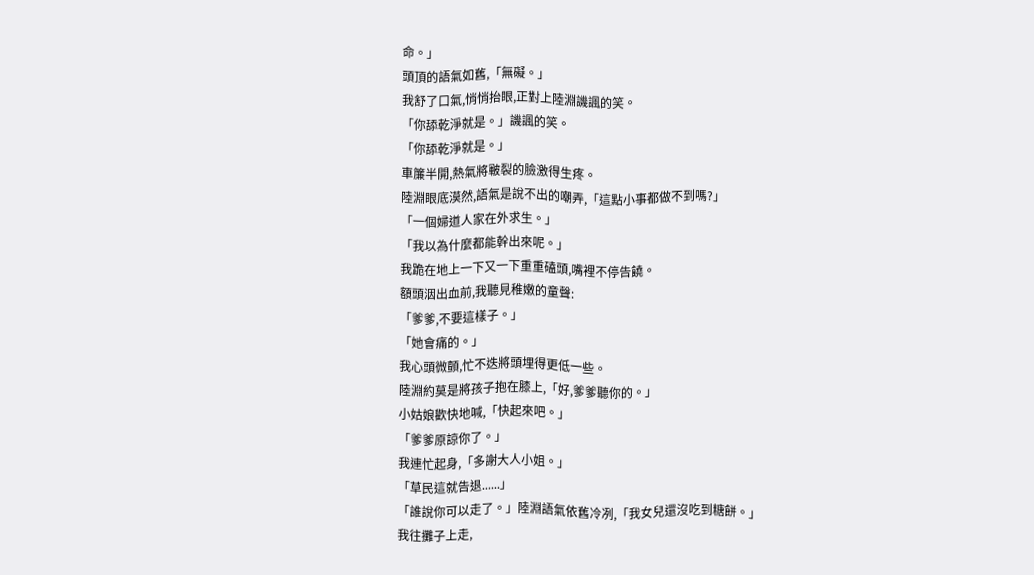命。」
頭頂的語氣如舊,「無礙。」
我舒了口氣,悄悄抬眼,正對上陸淵譏諷的笑。
「你舔乾淨就是。」譏諷的笑。
「你舔乾淨就是。」
車簾半開,熱氣將皸裂的臉激得生疼。
陸淵眼底漠然,語氣是說不出的嘲弄,「這點小事都做不到嗎?」
「一個婦道人家在外求生。」
「我以為什麼都能幹出來呢。」
我跪在地上一下又一下重重磕頭,嘴裡不停告饒。
額頭洇出血前,我聽見稚嫩的童聲:
「爹爹,不要這樣子。」
「她會痛的。」
我心頭微顫,忙不迭將頭埋得更低一些。
陸淵約莫是將孩子抱在膝上,「好,爹爹聽你的。」
小姑娘歡快地喊,「快起來吧。」
「爹爹原諒你了。」
我連忙起身,「多謝大人小姐。」
「草民這就告退......」
「誰說你可以走了。」陸淵語氣依舊冷冽,「我女兒還沒吃到糖餅。」
我往攤子上走,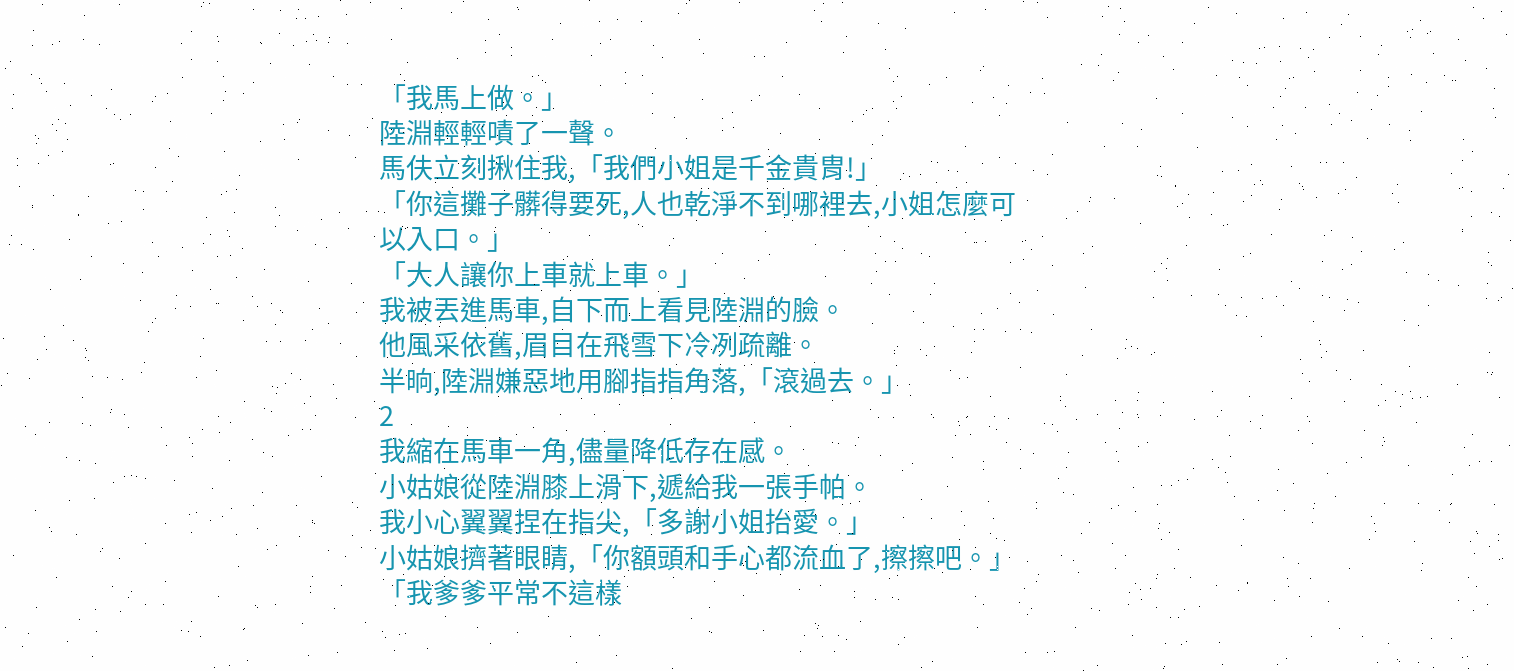「我馬上做。」
陸淵輕輕嘖了一聲。
馬伕立刻揪住我,「我們小姐是千金貴胄!」
「你這攤子髒得要死,人也乾淨不到哪裡去,小姐怎麼可以入口。」
「大人讓你上車就上車。」
我被丟進馬車,自下而上看見陸淵的臉。
他風采依舊,眉目在飛雪下冷冽疏離。
半晌,陸淵嫌惡地用腳指指角落,「滾過去。」
2
我縮在馬車一角,儘量降低存在感。
小姑娘從陸淵膝上滑下,遞給我一張手帕。
我小心翼翼捏在指尖,「多謝小姐抬愛。」
小姑娘擠著眼睛,「你額頭和手心都流血了,擦擦吧。」
「我爹爹平常不這樣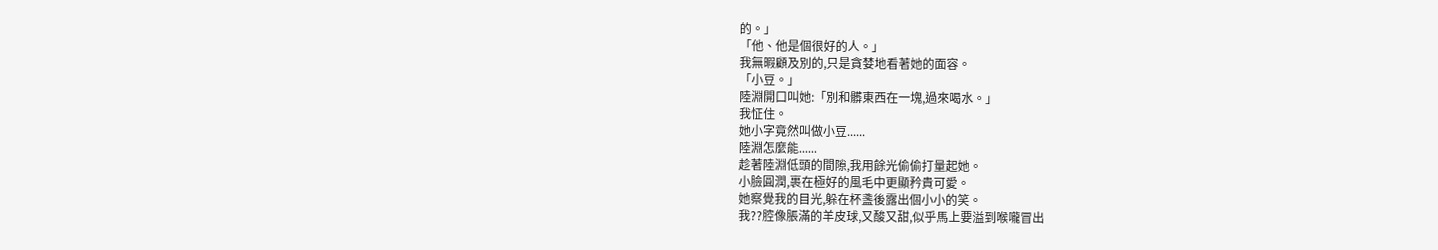的。」
「他、他是個很好的人。」
我無暇顧及別的,只是貪婪地看著她的面容。
「小豆。」
陸淵開口叫她:「別和髒東西在一塊,過來喝水。」
我怔住。
她小字竟然叫做小豆......
陸淵怎麼能......
趁著陸淵低頭的間隙,我用餘光偷偷打量起她。
小臉圓潤,裹在極好的風毛中更顯矜貴可愛。
她察覺我的目光,躲在杯盞後露出個小小的笑。
我??腔像脹滿的羊皮球,又酸又甜,似乎馬上要溢到喉嚨冒出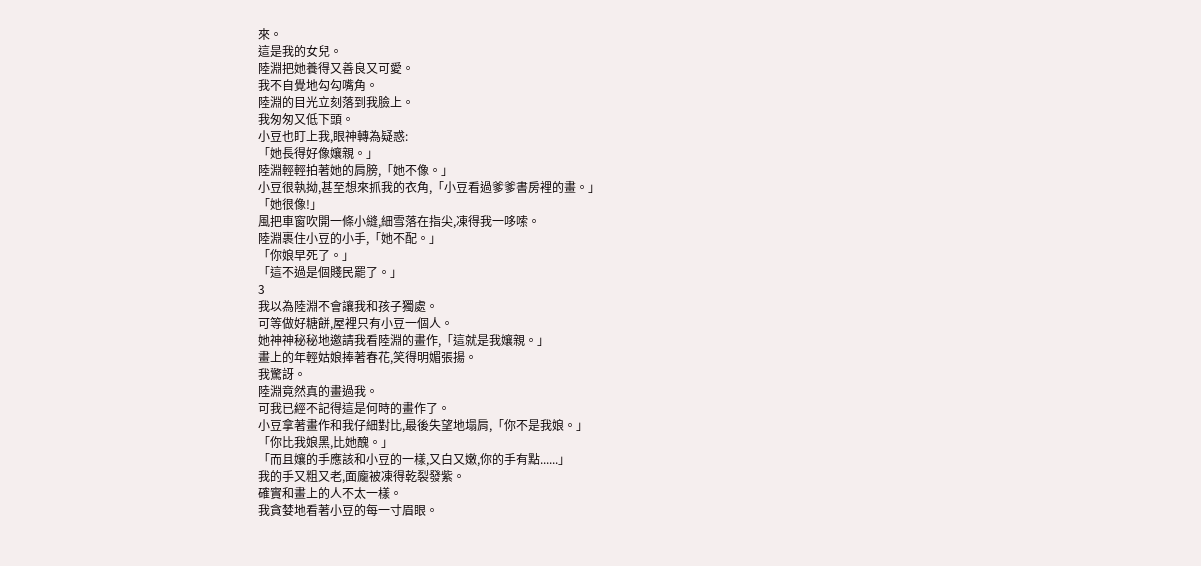來。
這是我的女兒。
陸淵把她養得又善良又可愛。
我不自覺地勾勾嘴角。
陸淵的目光立刻落到我臉上。
我匆匆又低下頭。
小豆也盯上我,眼神轉為疑惑:
「她長得好像孃親。」
陸淵輕輕拍著她的肩膀,「她不像。」
小豆很執拗,甚至想來抓我的衣角,「小豆看過爹爹書房裡的畫。」
「她很像!」
風把車窗吹開一條小縫,細雪落在指尖,凍得我一哆嗦。
陸淵裹住小豆的小手,「她不配。」
「你娘早死了。」
「這不過是個賤民罷了。」
3
我以為陸淵不會讓我和孩子獨處。
可等做好糖餅,屋裡只有小豆一個人。
她神神秘秘地邀請我看陸淵的畫作,「這就是我孃親。」
畫上的年輕姑娘捧著春花,笑得明媚張揚。
我驚訝。
陸淵竟然真的畫過我。
可我已經不記得這是何時的畫作了。
小豆拿著畫作和我仔細對比,最後失望地塌肩,「你不是我娘。」
「你比我娘黑,比她醜。」
「而且孃的手應該和小豆的一樣,又白又嫩,你的手有點......」
我的手又粗又老,面龐被凍得乾裂發紫。
確實和畫上的人不太一樣。
我貪婪地看著小豆的每一寸眉眼。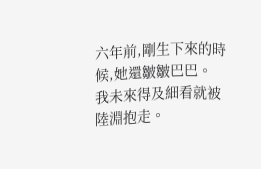六年前,剛生下來的時候,她還皺皺巴巴。
我未來得及細看就被陸淵抱走。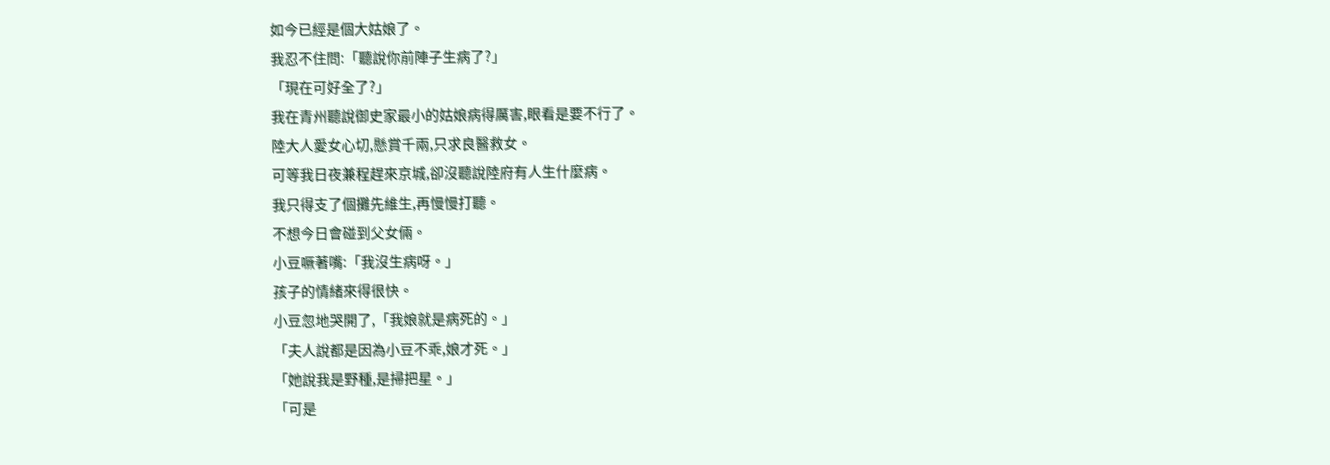如今已經是個大姑娘了。
我忍不住問:「聽說你前陣子生病了?」
「現在可好全了?」
我在青州聽說御史家最小的姑娘病得厲害,眼看是要不行了。
陸大人愛女心切,懸賞千兩,只求良醫救女。
可等我日夜兼程趕來京城,卻沒聽說陸府有人生什麼病。
我只得支了個攤先維生,再慢慢打聽。
不想今日會碰到父女倆。
小豆噘著嘴:「我沒生病呀。」
孩子的情緒來得很快。
小豆忽地哭開了,「我娘就是病死的。」
「夫人說都是因為小豆不乖,娘才死。」
「她說我是野種,是掃把星。」
「可是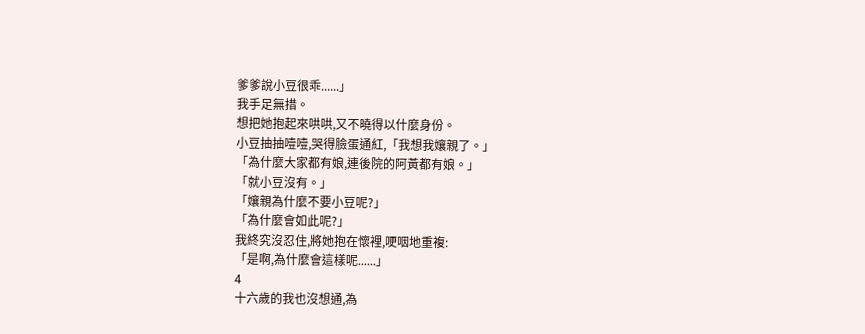爹爹說小豆很乖......」
我手足無措。
想把她抱起來哄哄,又不曉得以什麼身份。
小豆抽抽噎噎,哭得臉蛋通紅,「我想我孃親了。」
「為什麼大家都有娘,連後院的阿黃都有娘。」
「就小豆沒有。」
「孃親為什麼不要小豆呢?」
「為什麼會如此呢?」
我終究沒忍住,將她抱在懷裡,哽咽地重複:
「是啊,為什麼會這樣呢......」
4
十六歲的我也沒想通,為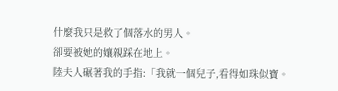什麼我只是救了個落水的男人。
卻要被她的孃親踩在地上。
陸夫人碾著我的手指:「我就一個兒子,看得如珠似寶。